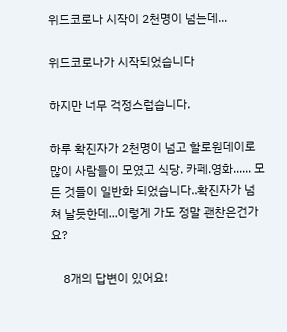위드코로나 시작이 2천명이 넘는데...

위드코로나가 시작되었습니다

하지만 너무 걱정스럽습니다.

하루 확진자가 2천명이 넘고 할로원데이로 많이 사람들이 모였고 식당. 카페.영화...... 모든 것들이 일반화 되었습니다..확진자가 넘쳐 날듯한데...이렇게 가도 정말 괜찬은건가요?

    8개의 답변이 있어요!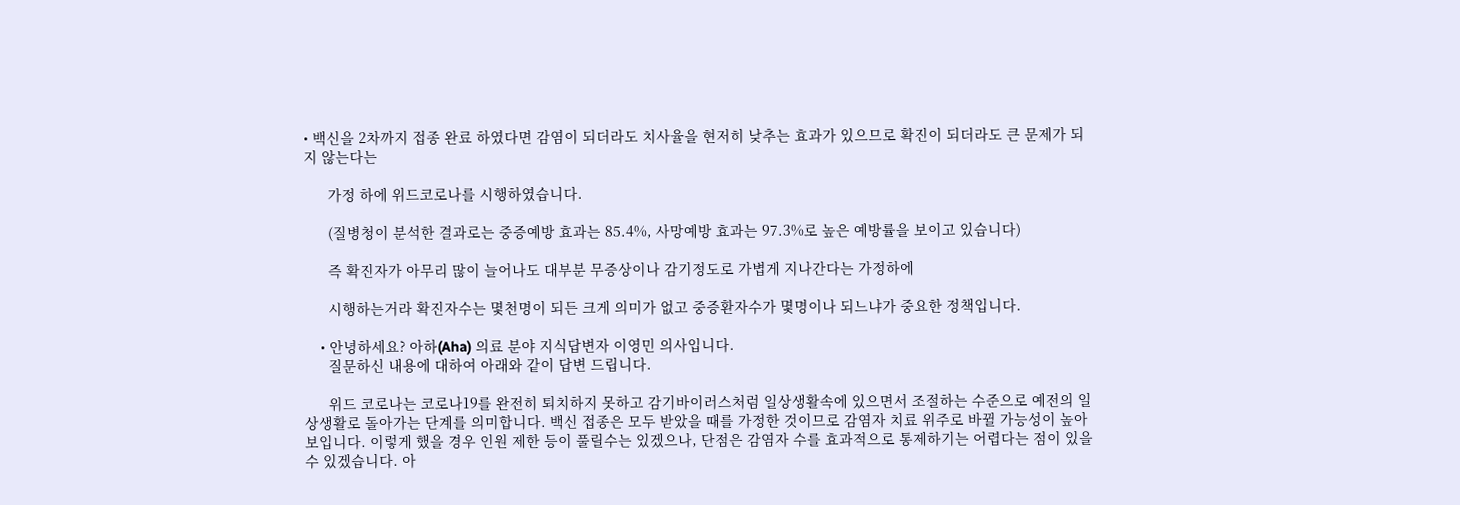• 백신을 2차까지 접종 완료 하였다면 감염이 되더라도 치사율을 현저히 낮추는 효과가 있으므로 확진이 되더라도 큰 문제가 되지 않는다는

      가정 하에 위드코로나를 시행하였습니다.

      (질병청이 분석한 결과로는 중증예방 효과는 85.4%, 사망예방 효과는 97.3%로 높은 예방률을 보이고 있습니다)

      즉 확진자가 아무리 많이 늘어나도 대부분 무증상이나 감기정도로 가볍게 지나간다는 가정하에

      시행하는거라 확진자수는 몇천명이 되든 크게 의미가 없고 중증환자수가 몇명이나 되느냐가 중요한 정책입니다.

    • 안녕하세요? 아하(Aha) 의료 분야 지식답변자 이영민 의사입니다.
      질문하신 내용에 대하여 아래와 같이 답변 드립니다.

      위드 코로나는 코로나19를 완전히 퇴치하지 못하고 감기바이러스처럼 일상생활속에 있으면서 조절하는 수준으로 예전의 일상생활로 돌아가는 단계를 의미합니다. 백신 접종은 모두 받았을 때를 가정한 것이므로 감염자 치료 위주로 바뀔 가능성이 높아보입니다. 이렇게 했을 경우 인원 제한 등이 풀릴수는 있겠으나, 단점은 감염자 수를 효과적으로 통제하기는 어렵다는 점이 있을 수 있겠습니다. 아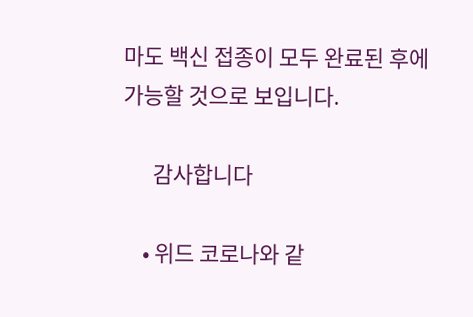마도 백신 접종이 모두 완료된 후에 가능할 것으로 보입니다.

      감사합니다

    • 위드 코로나와 같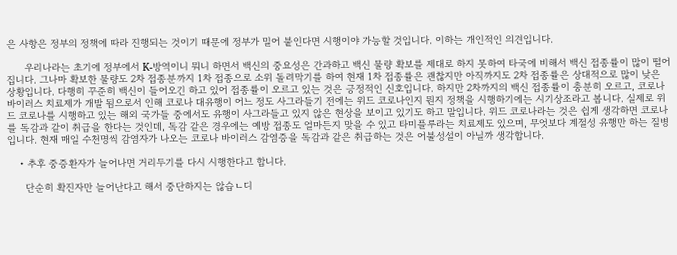은 사항은 정부의 정책에 따라 진행되는 것이기 때문에 정부가 밀어 붙인다면 시행이야 가능할 것입니다. 이하는 개인적인 의견입니다.

      우리나라는 초기에 정부에서 K-방역이니 뭐니 하면서 백신의 중요성은 간과하고 백신 물량 확보를 제대로 하지 못하여 타국에 비해서 백신 접종률이 많이 떨어집니다. 그나마 확보한 물량도 2차 접종분까지 1차 접종으로 소위 돌려막기를 하여 현재 1차 접종률은 괜찮지만 아직까지도 2차 접종률은 상대적으로 많이 낮은 상황입니다. 다행히 꾸준히 백신이 들어오긴 하고 있어 접종률이 오르고 있는 것은 긍정적인 신호입니다. 하지만 2차까지의 백신 접종률이 충분히 오르고, 코로나 바이러스 치료제가 개발 됨으로서 인해 코로나 대유행이 어느 정도 사그라들기 전에는 위드 코로나인지 뭔지 정책을 시행하기에는 시기상조라고 봅니다. 실제로 위드 코로나를 시행하고 있는 해외 국가들 중에서도 유행이 사그라들고 있지 않은 현상을 보이고 있기도 하고 말입니다. 위드 코로나라는 것은 쉽게 생각하면 코로나를 독감과 같이 취급을 한다는 것인데, 독감 같은 경우에는 예방 접종도 얼마든지 맞을 수 있고 타미플루라는 치료제도 있으며, 무엇보다 계절성 유행만 하는 질병입니다. 현재 매일 수천명씩 감염자가 나오는 코로나 바이러스 감염증을 독감과 같은 취급하는 것은 어불성설이 아닐까 생각합니다.

    • 추후 중증환자가 늘어나면 거리두기를 다시 시행한다고 합니다.

      단순히 확진자만 늘어난다고 해서 중단하지는 않습ㄴ디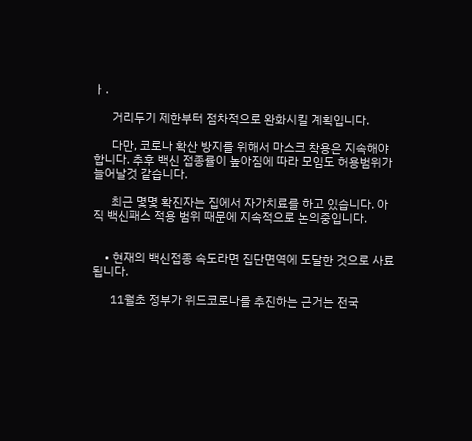ㅏ.

      거리두기 제한부터 점차적으로 완화시킬 계획입니다.

      다만, 코로나 확산 방지를 위해서 마스크 착용은 지속해야 합니다. 추후 백신 접종률이 높아짐에 따라 모임도 허용범위가 늘어날것 같습니다.

      최근 몇몇 확진자는 집에서 자가치료를 하고 있습니다. 아직 백신패스 적용 범위 때문에 지속적으로 논의중입니다.


    • 현재의 백신접종 속도라면 집단면역에 도달한 것으로 사료됩니다.

      11월초 정부가 위드코로나를 추진하는 근거는 전국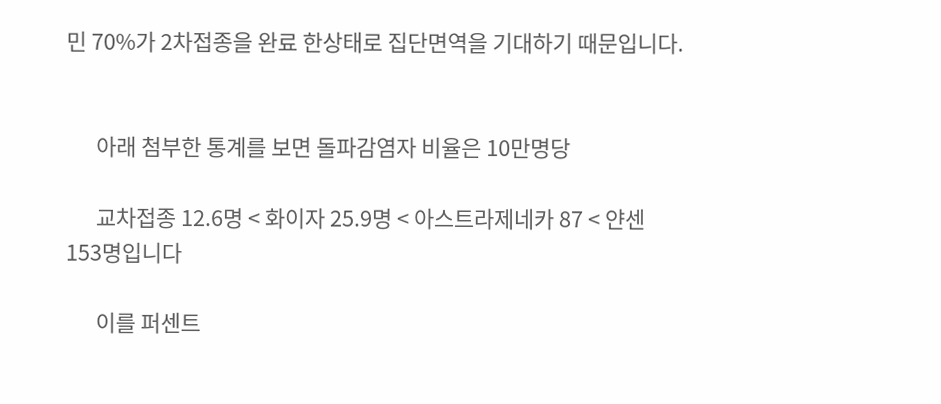민 70%가 2차접종을 완료 한상태로 집단면역을 기대하기 때문입니다.


      아래 첨부한 통계를 보면 돌파감염자 비율은 10만명당

      교차접종 12.6명 < 화이자 25.9명 < 아스트라제네카 87 < 얀센 153명입니다

      이를 퍼센트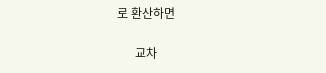로 환산하면

      교차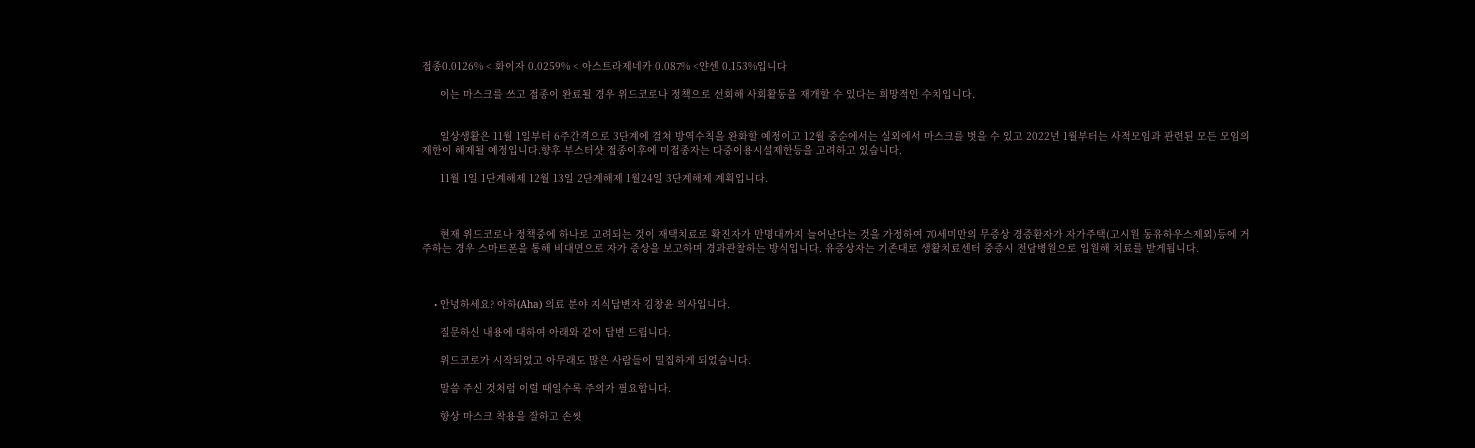접종0.0126% < 화이자 0.0259% < 아스트라제네카 0.087% <얀센 0.153%입니다

      이는 마스크를 쓰고 접종이 완료될 경우 위드코로나 정책으로 선회해 사회활동을 재개할 수 있다는 희망적인 수치입니다.


      일상생활은 11월 1일부터 6주간격으로 3단계에 걸쳐 방역수칙을 완화할 예정이고 12월 중순에서는 실외에서 마스크를 벗을 수 있고 2022년 1월부터는 사적모임과 관련된 모든 모임의 제한이 해제될 예정입니다.향후 부스터샷 접종이후에 미접종자는 다중이용시설제한등을 고려하고 있습니다.

      11월 1일 1단계해제 12월 13일 2단계해제 1월24일 3단계해제 계획입니다.



      현재 위드코로나 정책중에 하나로 고려되는 것이 재택치료로 확진자가 만명대까지 늘어난다는 것을 가정하여 70세미만의 무증상 경증환자가 자가주택(고시원 동유하우스제외)등에 거주하는 경우 스마트폰을 통해 비대면으로 자가 증상을 보고하며 경과관찰하는 방식입니다. 유증상자는 기존대로 생활치료센터 중증시 전담병원으로 입원해 치료를 받게됩니다.



    • 안녕하세요? 아하(Aha) 의료 분야 지식답변자 김창윤 의사입니다.

      질문하신 내용에 대하여 아래와 같이 답변 드립니다.

      위드코로가 시작되었고 아무래도 많은 사람들이 밀집하게 되었습니다.

      말씀 주신 것처럼 이럴 때일수록 주의가 필요합니다.

      항상 마스크 착용을 잘하고 손씻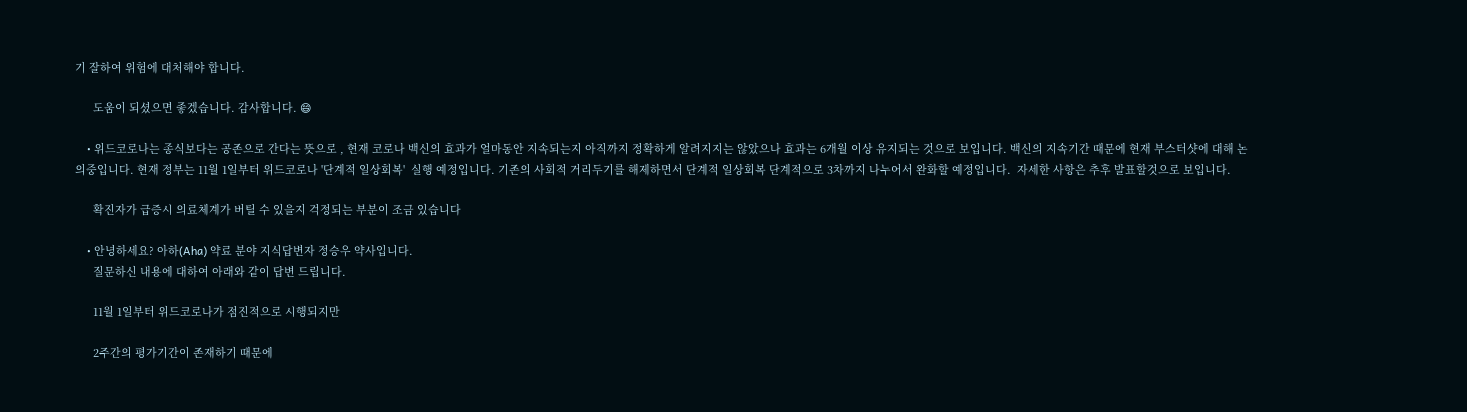기 잘하여 위험에 대처해야 합니다.

      도움이 되셨으면 좋겠습니다. 감사합니다. 😄

    • 위드코로나는 종식보다는 공존으로 간다는 뜻으로 , 현재 코로나 백신의 효과가 얼마동안 지속되는지 아직까지 정확하게 알려지지는 않았으나 효과는 6개월 이상 유지되는 것으로 보입니다. 백신의 지속기간 때문에 현재 부스터샷에 대해 논의중입니다. 현재 정부는 11월 1일부터 위드코로나 '단계적 일상회복'  실행 예정입니다. 기존의 사회적 거리두기를 해제하면서 단계적 일상회복 단계적으로 3차까지 나누어서 완화할 예정입니다.  자세한 사항은 추후 발표할것으로 보입니다.

      확진자가 급증시 의료체계가 버틸 수 있을지 걱정되는 부분이 조금 있습니다

    • 안녕하세요? 아하(Aha) 약료 분야 지식답변자 정승우 약사입니다.
      질문하신 내용에 대하여 아래와 같이 답변 드립니다.

      11월 1일부터 위드코로나가 점진적으로 시행되지만

      2주간의 평가기간이 존재하기 때문에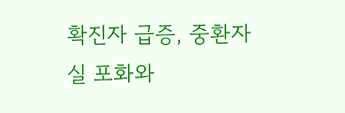확진자 급증, 중환자실 포화와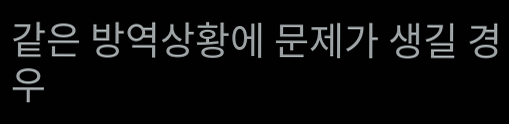같은 방역상황에 문제가 생길 경우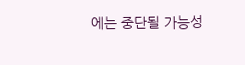에는 중단될 가능성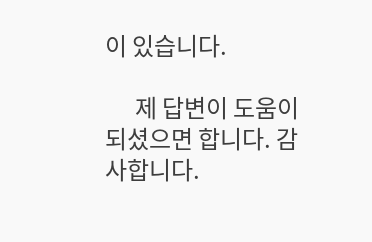이 있습니다.

      제 답변이 도움이 되셨으면 합니다. 감사합니다.